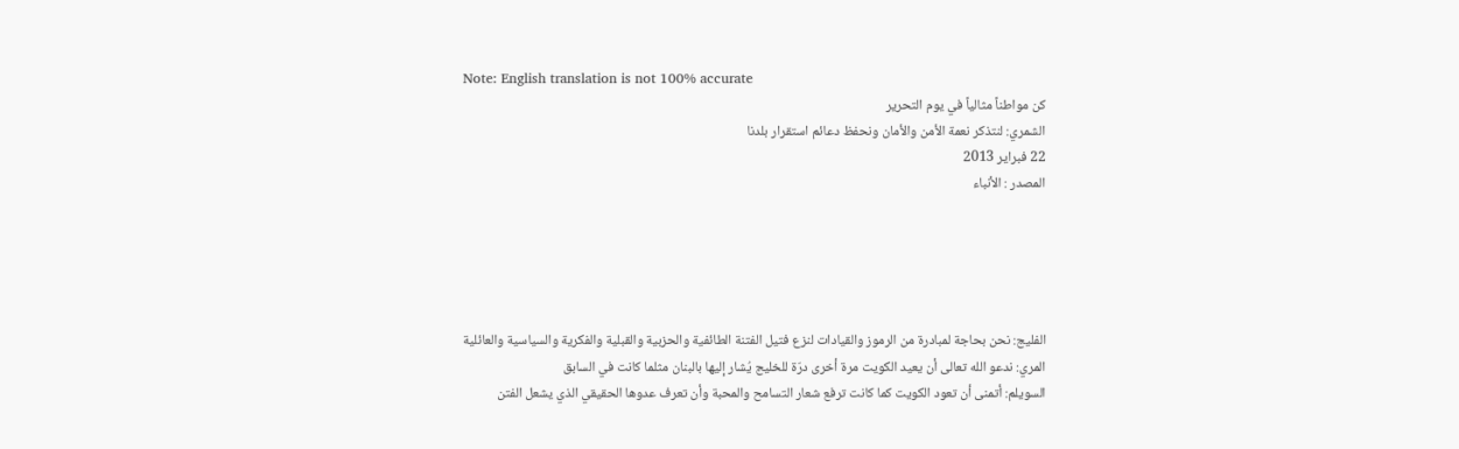Note: English translation is not 100% accurate
كن مواطناً مثالياً في يوم التحرير
الشمري: لنتذكر نعمة الأمن والأمان ونحفظ دعائم استقرار بلدنا
22 فبراير 2013
المصدر : الأنباء





الفليج: نحن بحاجة لمبادرة من الرموز والقيادات لنزع فتيل الفتنة الطائفية والحزبية والقبلية والفكرية والسياسية والعائلية
المري: ندعو الله تعالى أن يعيد الكويت مرة أخرى درّة للخليج يُشار إليها بالبنان مثلما كانت في السابق
السويلم: أتمنى أن تعود الكويت كما كانت ترفع شعار التسامح والمحبة وأن تعرف عدوها الحقيقي الذي يشعل الفتن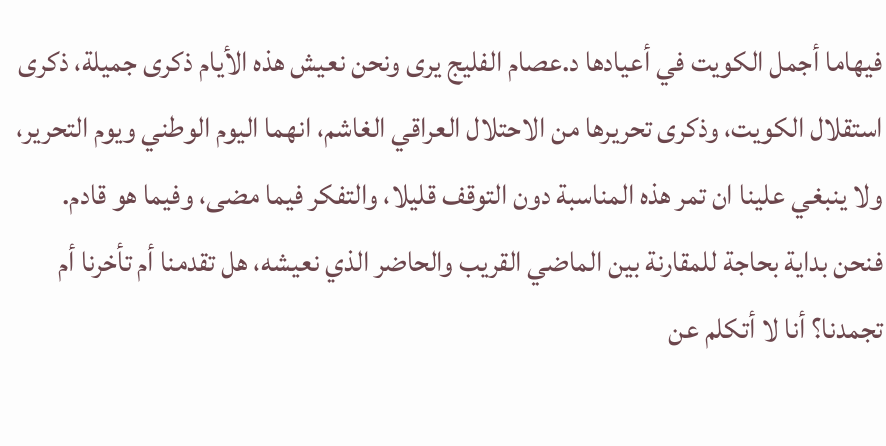فيهاما أجمل الكويت في أعيادها د.عصام الفليج يرى ونحن نعيش هذه الأيام ذكرى جميلة، ذكرى استقلال الكويت، وذكرى تحريرها من الاحتلال العراقي الغاشم، انهما اليوم الوطني ويوم التحرير، ولا ينبغي علينا ان تمر هذه المناسبة دون التوقف قليلا، والتفكر فيما مضى، وفيما هو قادم.
فنحن بداية بحاجة للمقارنة بين الماضي القريب والحاضر الذي نعيشه، هل تقدمنا أم تأخرنا أم تجمدنا؟ أنا لا أتكلم عن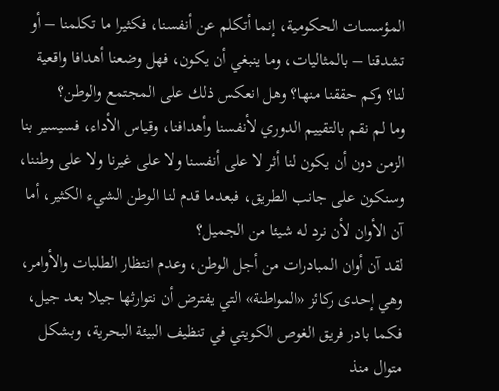المؤسسات الحكومية، إنما أتكلم عن أنفسنا، فكثيرا ما تكلمنا – أو تشدقنا – بالمثاليات، وما ينبغي أن يكون، فهل وضعنا أهدافا واقعية لنا؟ وكم حققنا منها؟ وهل انعكس ذلك على المجتمع والوطن؟
وما لم نقم بالتقييم الدوري لأنفسنا وأهدافنا، وقياس الأداء، فسيسير بنا الزمن دون أن يكون لنا أثر لا على أنفسنا ولا على غيرنا ولا على وطننا، وسنكون على جانب الطريق، فبعدما قدم لنا الوطن الشيء الكثير، أما آن الأوان لأن نرد له شيئا من الجميل؟
لقد آن أوان المبادرات من أجل الوطن، وعدم انتظار الطلبات والأوامر، وهي إحدى ركائز «المواطنة» التي يفترض أن نتوارثها جيلا بعد جيل، فكما بادر فريق الغوص الكويتي في تنظيف البيئة البحرية، وبشكل متوال منذ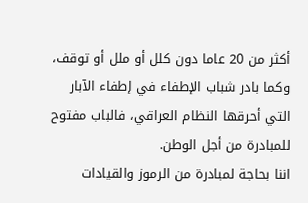أكثر من 20 عاما دون كلل أو ملل أو توقف، وكما بادر شباب الإطفاء في إطفاء الآبار التي أحرقها النظام العراقي، فالباب مفتوح للمبادرة من أجل الوطن.
اننا بحاجة لمبادرة من الرموز والقيادات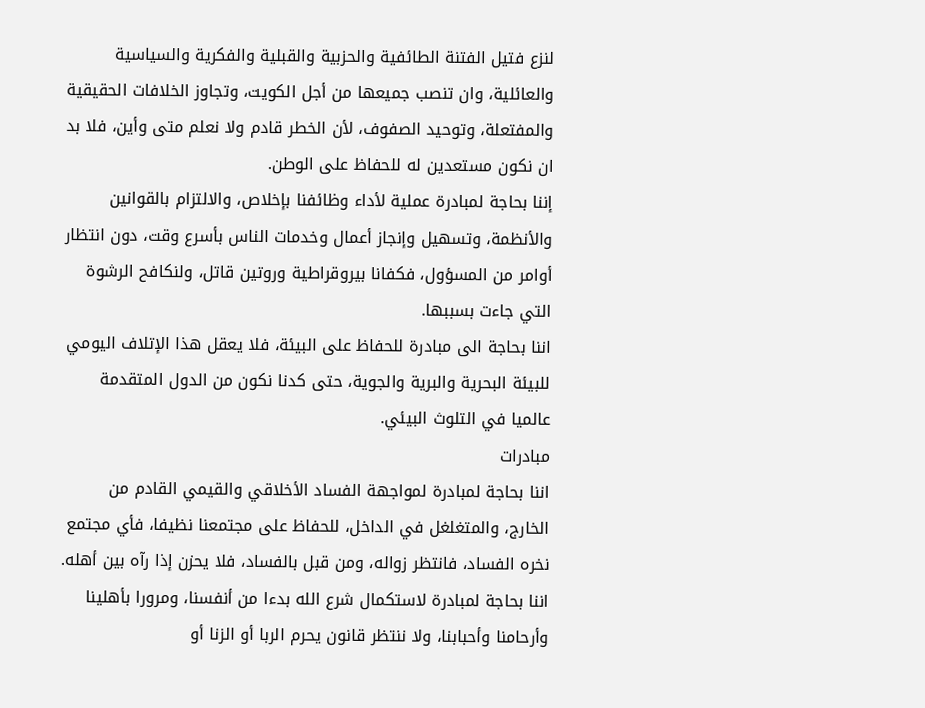لنزع فتيل الفتنة الطائفية والحزبية والقبلية والفكرية والسياسية والعائلية، وان تنصب جميعها من أجل الكويت، وتجاوز الخلافات الحقيقية والمفتعلة، وتوحيد الصفوف، لأن الخطر قادم ولا نعلم متى وأين، فلا بد ان نكون مستعدين له للحفاظ على الوطن.
إننا بحاجة لمبادرة عملية لأداء وظائفنا بإخلاص، والالتزام بالقوانين والأنظمة، وتسهيل وإنجاز أعمال وخدمات الناس بأسرع وقت، دون انتظار أوامر من المسؤول، فكفانا بيروقراطية وروتين قاتل، ولنكافح الرشوة التي جاءت بسببها.
اننا بحاجة الى مبادرة للحفاظ على البيئة، فلا يعقل هذا الإتلاف اليومي للبيئة البحرية والبرية والجوية، حتى كدنا نكون من الدول المتقدمة عالميا في التلوث البيئي.
مبادرات
اننا بحاجة لمبادرة لمواجهة الفساد الأخلاقي والقيمي القادم من الخارج، والمتغلغل في الداخل، للحفاظ على مجتمعنا نظيفا، فأي مجتمع نخره الفساد، فانتظر زواله، ومن قبل بالفساد، فلا يحزن إذا رآه بين أهله.
اننا بحاجة لمبادرة لاستكمال شرع الله بدءا من أنفسنا، ومرورا بأهلينا وأرحامنا وأحبابنا، ولا ننتظر قانون يحرم الربا أو الزنا أو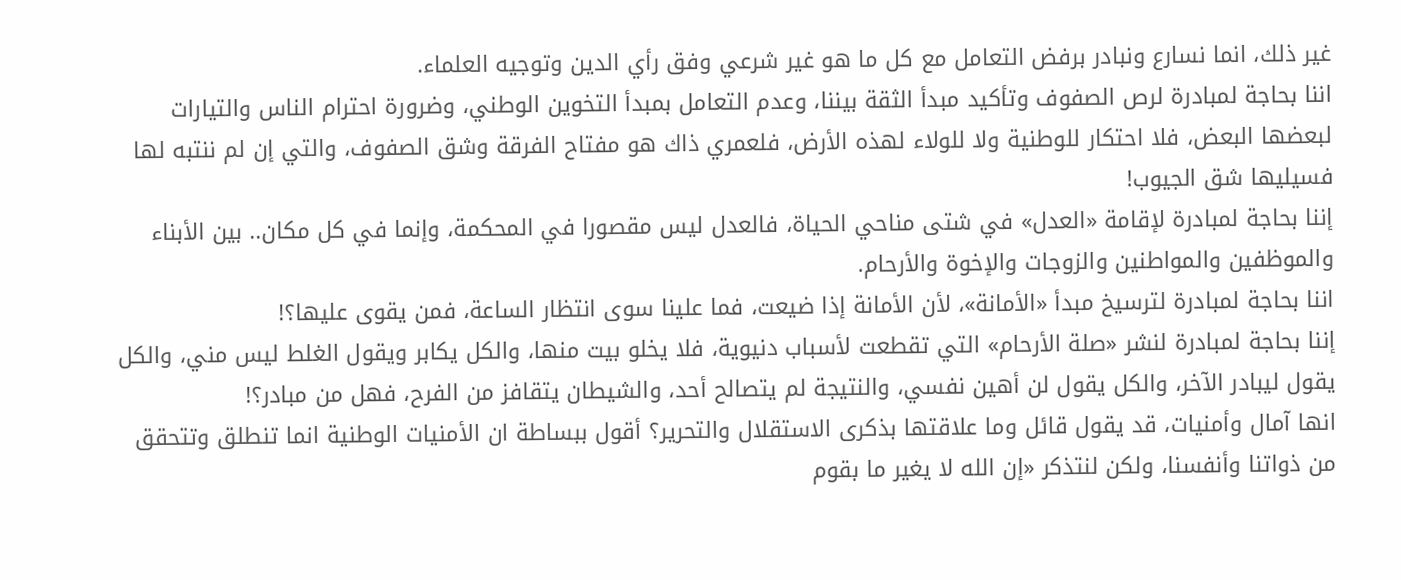غير ذلك، انما نسارع ونبادر برفض التعامل مع كل ما هو غير شرعي وفق رأي الدين وتوجيه العلماء.
اننا بحاجة لمبادرة لرص الصفوف وتأكيد مبدأ الثقة بيننا، وعدم التعامل بمبدأ التخوين الوطني، وضرورة احترام الناس والتيارات لبعضها البعض، فلا احتكار للوطنية ولا للولاء لهذه الأرض، فلعمري ذاك هو مفتاح الفرقة وشق الصفوف، والتي إن لم ننتبه لها فسيليها شق الجيوب!
إننا بحاجة لمبادرة لإقامة «العدل» في شتى مناحي الحياة، فالعدل ليس مقصورا في المحكمة، وإنما في كل مكان.. بين الأبناء والموظفين والمواطنين والزوجات والإخوة والأرحام.
اننا بحاجة لمبادرة لترسيخ مبدأ «الأمانة»، لأن الأمانة إذا ضيعت، فما علينا سوى انتظار الساعة، فمن يقوى عليها؟!
إننا بحاجة لمبادرة لنشر «صلة الأرحام» التي تقطعت لأسباب دنيوية، فلا يخلو بيت منها، والكل يكابر ويقول الغلط ليس مني، والكل يقول ليبادر الآخر، والكل يقول لن أهين نفسي، والنتيجة لم يتصالح أحد، والشيطان يتقافز من الفرح، فهل من مبادر؟!
انها آمال وأمنيات، قد يقول قائل وما علاقتها بذكرى الاستقلال والتحرير؟ أقول ببساطة ان الأمنيات الوطنية انما تنطلق وتتحقق من ذواتنا وأنفسنا، ولكن لنتذكر «إن الله لا يغير ما بقوم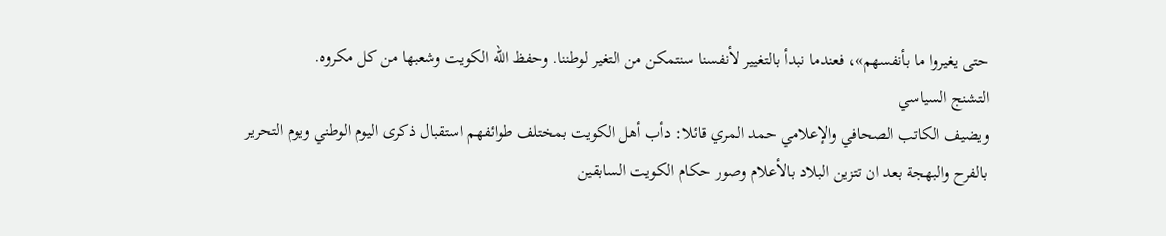حتى يغيروا ما بأنفسهم»، فعندما نبدأ بالتغيير لأنفسنا سنتمكن من التغير لوطننا. وحفظ الله الكويت وشعبها من كل مكروه.
التشنج السياسي
ويضيف الكاتب الصحافي والإعلامي حمد المري قائلا: دأب أهل الكويت بمختلف طوائفهم استقبال ذكرى اليوم الوطني ويوم التحرير بالفرح والبهجة بعد ان تتزين البلاد بالأعلام وصور حكام الكويت السابقين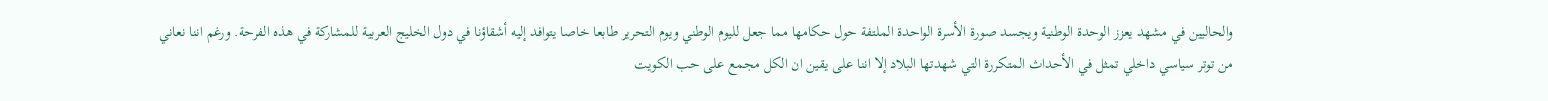والحاليين في مشهد يعزز الوحدة الوطنية ويجسد صورة الأسرة الواحدة الملتفة حول حكامها مما جعل لليوم الوطني ويوم التحرير طابعا خاصا يتوافد إليه أشقاؤنا في دول الخليج العربية للمشاركة في هذه الفرحة. ورغم اننا نعاني من توتر سياسي داخلي تمثل في الأحداث المتكررة التي شهدتها البلاد إلا اننا على يقين ان الكل مجمع على حب الكويت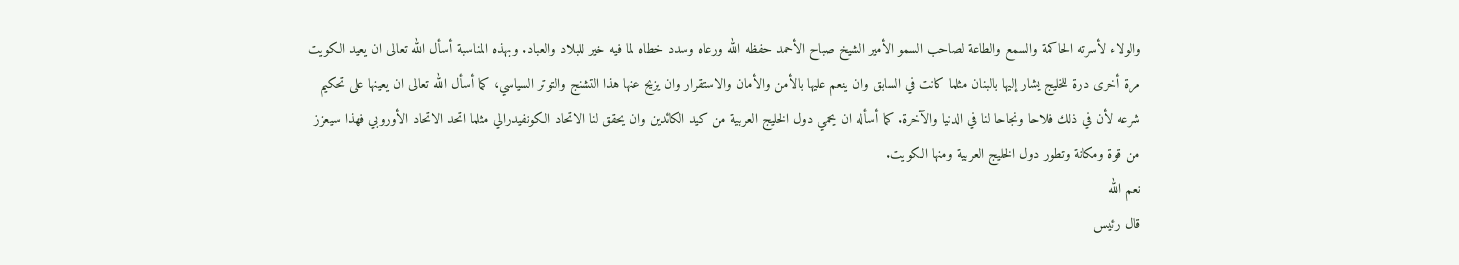والولاء لأسرته الحاكمة والسمع والطاعة لصاحب السمو الأمير الشيخ صباح الأحمد حفظه الله ورعاه وسدد خطاه لما فيه خير للبلاد والعباد. وبهذه المناسبة أسأل الله تعالى ان يعيد الكويت مرة أخرى درة للخليج يشار إليها بالبنان مثلما كانت في السابق وان ينعم عليها بالأمن والأمان والاستقرار وان يزيح عنها هذا التشنج والتوتر السياسي، كما أسأل الله تعالى ان يعينها على تحكيم شرعه لأن في ذلك فلاحا ونجاحا لنا في الدنيا والآخرة. كما أسأله ان يحمي دول الخليج العربية من كيد الكائدين وان يحقق لنا الاتحاد الكونفيدرالي مثلما اتحد الاتحاد الأوروبي فهذا سيعزز من قوة ومكانة وتطور دول الخليج العربية ومنها الكويت.
نعم الله
قال رئيس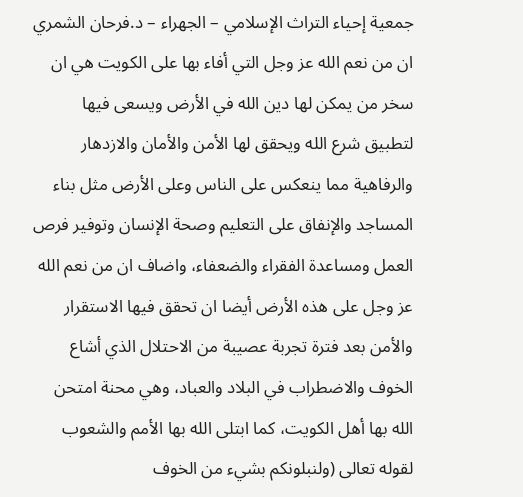جمعية إحياء التراث الإسلامي – الجهراء – د.فرحان الشمري ان من نعم الله عز وجل التي أفاء بها على الكويت هي ان سخر من يمكن لها دين الله في الأرض ويسعى فيها لتطبيق شرع الله ويحقق لها الأمن والأمان والازدهار والرفاهية مما ينعكس على الناس وعلى الأرض مثل بناء المساجد والإنفاق على التعليم وصحة الإنسان وتوفير فرص العمل ومساعدة الفقراء والضعفاء، واضاف ان من نعم الله عز وجل على هذه الأرض أيضا ان تحقق فيها الاستقرار والأمن بعد فترة تجربة عصيبة من الاحتلال الذي أشاع الخوف والاضطراب في البلاد والعباد، وهي محنة امتحن الله بها أهل الكويت، كما ابتلى الله بها الأمم والشعوب لقوله تعالى (ولنبلونكم بشيء من الخوف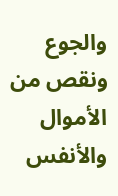والجوع ونقص من الأموال والأنفس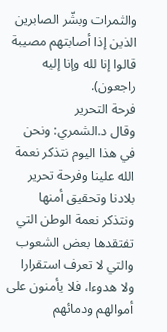والثمرات وبشّر الصابرين الذين إذا أصابتهم مصيبة قالوا إنا لله وإنا إليه راجعون).
فرحة التحرير
وقال د.الشمري: ونحن في هذا اليوم نتذكر نعمة الله علينا وفرحة تحرير بلادنا وتحقيق أمنها ونتذكر نعمة الوطن التي تفتقدها بعض الشعوب والتي لا تعرف استقرارا ولا هدوءا، فلا يأمنون على أموالهم ودمائهم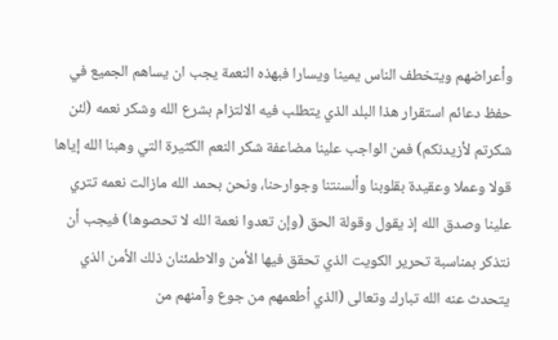وأعراضهم ويتخطف الناس يمينا ويسارا فبهذه النعمة يجب ان يساهم الجميع في حفظ دعائم استقرار هذا البلد الذي يتطلب فيه الالتزام بشرع الله وشكر نعمه (لئن شكرتم لأزيدنكم) فمن الواجب علينا مضاعفة شكر النعم الكثيرة التي وهبنا الله إياها قولا وعملا وعقيدة بقلوبنا وألسنتنا وجوارحنا، ونحن بحمد الله مازالت نعمه تتري علينا وصدق الله إذ يقول وقولة الحق (وإن تعدوا نعمة الله لا تحصوها) فيجب أن نتذكر بمناسبة تحرير الكويت الذي تحقق فيها الأمن والاطمئنان ذلك الأمن الذي يتحدث عنه الله تبارك وتعالى (الذي أطعمهم من جوع وآمنهم من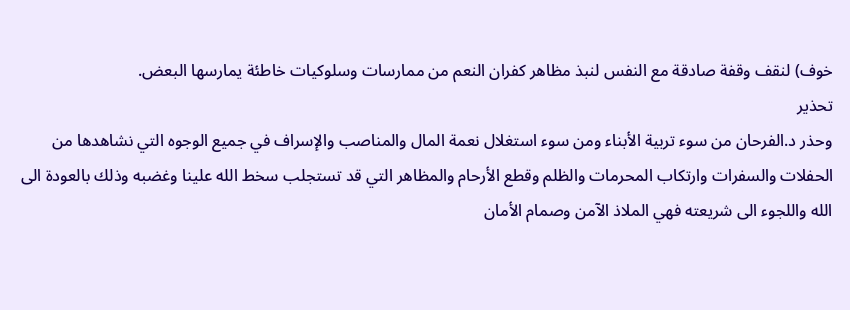خوف) لنقف وقفة صادقة مع النفس لنبذ مظاهر كفران النعم من ممارسات وسلوكيات خاطئة يمارسها البعض.
تحذير
وحذر د.الفرحان من سوء تربية الأبناء ومن سوء استغلال نعمة المال والمناصب والإسراف في جميع الوجوه التي نشاهدها من الحفلات والسفرات وارتكاب المحرمات والظلم وقطع الأرحام والمظاهر التي قد تستجلب سخط الله علينا وغضبه وذلك بالعودة الى الله واللجوء الى شريعته فهي الملاذ الآمن وصمام الأمان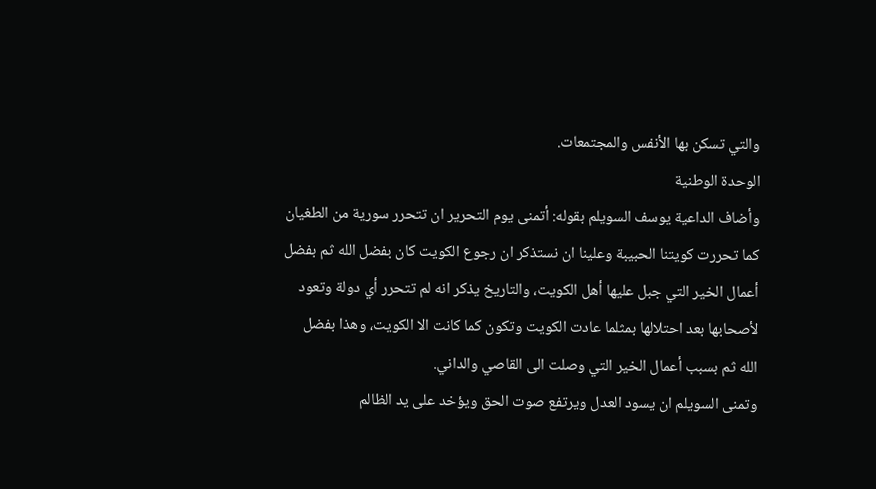والتي تسكن بها الأنفس والمجتمعات.
الوحدة الوطنية
وأضاف الداعية يوسف السويلم بقوله: أتمنى يوم التحرير ان تتحرر سورية من الطغيان كما تحررت كويتنا الحبيبة وعلينا ان نستذكر ان رجوع الكويت كان بفضل الله ثم بفضل أعمال الخير التي جبل عليها أهل الكويت، والتاريخ يذكر انه لم تتحرر أي دولة وتعود لأصحابها بعد احتلالها بمثلما عادت الكويت وتكون كما كانت الا الكويت، وهذا بفضل الله ثم بسبب أعمال الخير التي وصلت الى القاصي والداني.
وتمنى السويلم ان يسود العدل ويرتفع صوت الحق ويؤخد على يد الظالم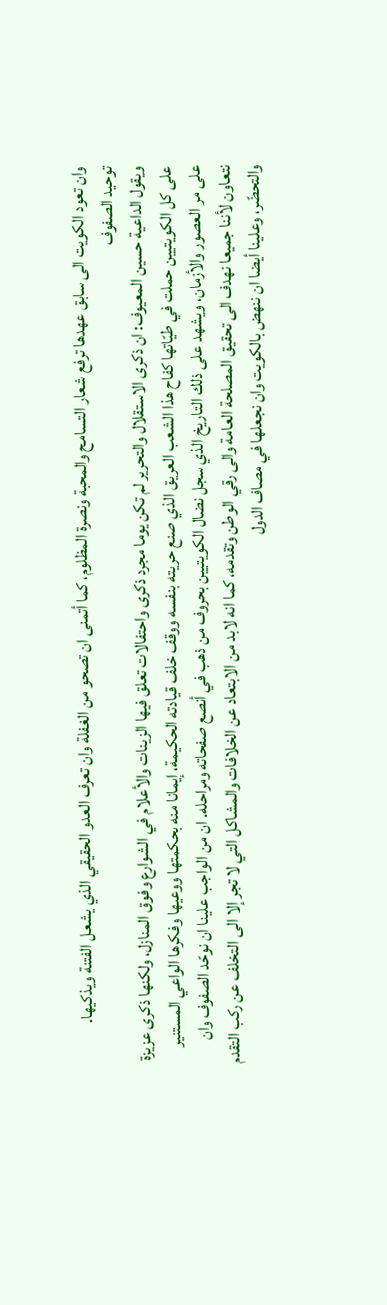وان تعود الكويت الى سابق عهدها ترفع شعار التسامح والمحبة ونصرة المظلوم، كما أتمنى ان تصحو من الغفلة وان تعرف العدو الحقيقي الذي يشعل الفتنة ويذكيها.
توحيد الصفوف
ويقول الداعية حسين المعيوف: ان ذكرى الاستقلال والتحرير لم تكن يوما مجرد ذكرى واحتفالات تعلق فيها الزينات والأعلام في الشوارع وفوق المنازل، ولكنها ذكرى عزيزة على كل الكويتيين حملت في طيّاتها كفاح هذا الشعب العريق الذي صنع حريته بنفسه ووقف خلف قيادته الحكيمة، إيمانا منه بحكمتها ووعيها وفكرها الواعي المستنير على مر العصور والأزمان، ويشهد على ذلك التاريخ الذي سجل نضال الكويتيين بحروف من ذهب في أنصع صفحاته ومراحله. ان من الواجب علينا ان نوحّد الصفوف وان نتعاون لأننا جميعا نهدف الى تحقيق المصلحة العامة والى رقي الوطن وتقدمه، كما انه لابد من الابتعاد عن الخلافات والمشاكل التي لا تجر إلا الى التخلف عن ركب التقدم والتحضّر، وعلينا أيضا ان ننهض بالكويت وان نجعلها في مصاف الدول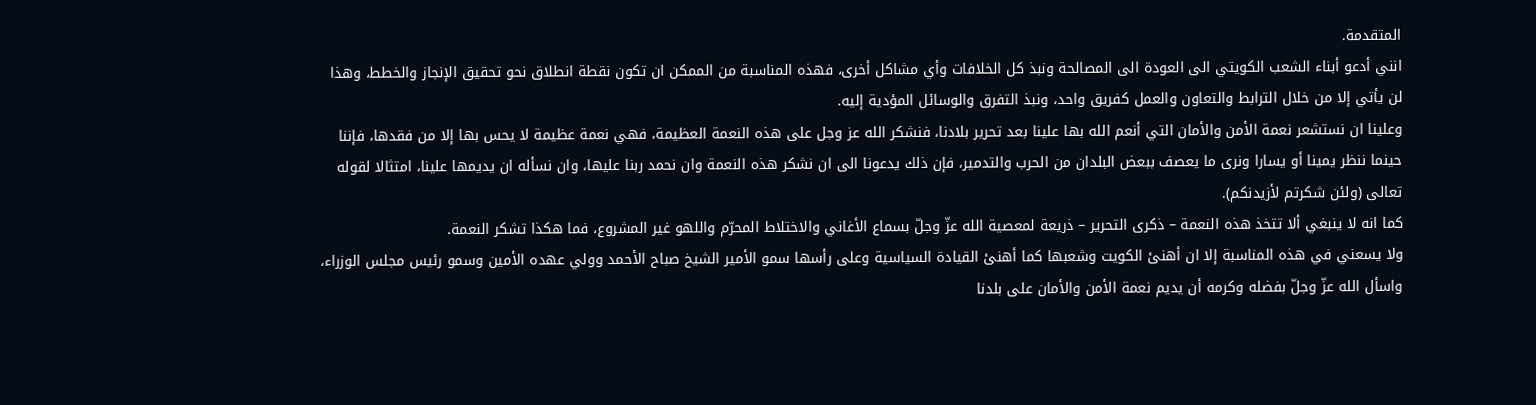المتقدمة.
انني أدعو أبناء الشعب الكويتي الى العودة الى المصالحة ونبذ كل الخلافات وأي مشاكل أخرى، فهذه المناسبة من الممكن ان تكون نقطة انطلاق نحو تحقيق الإنجاز والخطط، وهذا لن يأتي إلا من خلال الترابط والتعاون والعمل كفريق واحد، ونبذ التفرق والوسائل المؤدية إليه.
وعلينا ان نستشعر نعمة الأمن والأمان التي أنعم الله بها علينا بعد تحرير بلادنا، فنشكر الله عز وجل على هذه النعمة العظيمة، فهي نعمة عظيمة لا يحس بها إلا من فقدها، فإننا حينما ننظر يمينا أو يسارا ونرى ما يعصف ببعض البلدان من الحرب والتدمير، فإن ذلك يدعونا الى ان نشكر هذه النعمة وان نحمد ربنا عليها، وان نسأله ان يديمها علينا، امتثالا لقوله تعالى (ولئن شكرتم لأزيدنكم).
كما انه لا ينبغي ألا تتخذ هذه النعمة – ذكرى التحرير – ذريعة لمعصية الله عزّ وجلّ بسماع الأغاني والاختلاط المحرّم واللهو غير المشروع، فما هكذا تشكر النعمة.
ولا يسعني في هذه المناسبة إلا ان أهنئ الكويت وشعبها كما أهنئ القيادة السياسية وعلى رأسها سمو الأمير الشيخ صباح الأحمد وولي عهده الأمين وسمو رئيس مجلس الوزراء، واسأل الله عزّ وجلّ بفضله وكرمه أن يديم نعمة الأمن والأمان على بلدنا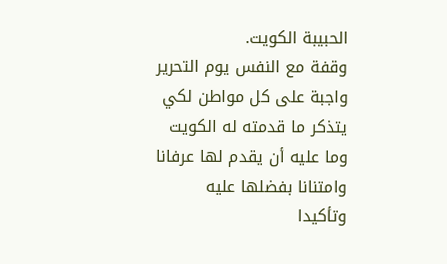الحبيبة الكويت.
وقفة مع النفس يوم التحرير واجبة على كل مواطن لكي يتذكر ما قدمته له الكويت وما عليه أن يقدم لها عرفانا وامتنانا بفضلها عليه وتأكيدا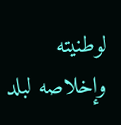لوطنيته وإخلاصه لبلد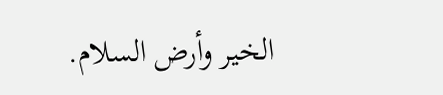الخير وأرض السلام.